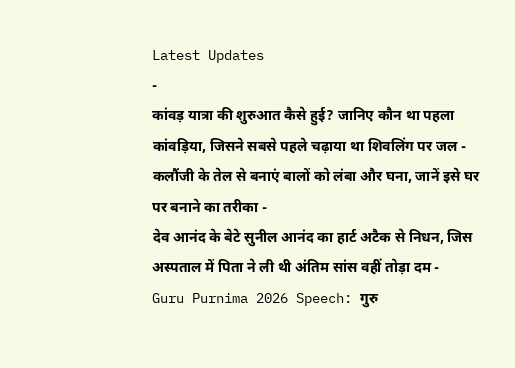Latest Updates
-
कांवड़ यात्रा की शुरुआत कैसे हुई? जानिए कौन था पहला कांवड़िया, जिसने सबसे पहले चढ़ाया था शिवलिंग पर जल -
कलौंजी के तेल से बनाएं बालों को लंबा और घना, जानें इसे घर पर बनाने का तरीका -
देव आनंद के बेटे सुनील आनंद का हार्ट अटैक से निधन, जिस अस्पताल में पिता ने ली थी अंतिम सांस वहीं तोड़ा दम -
Guru Purnima 2026 Speech: गुरु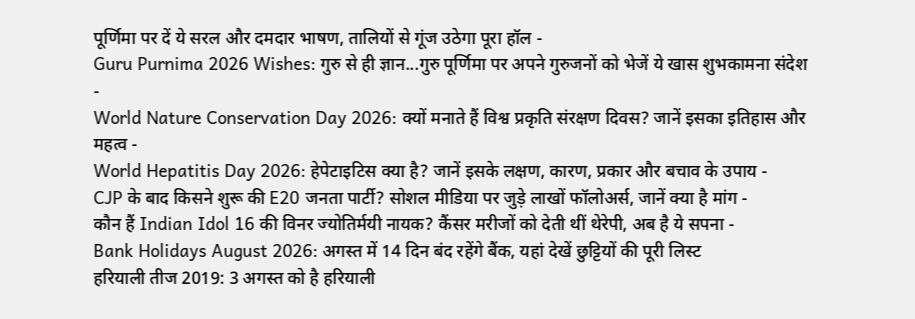पूर्णिमा पर दें ये सरल और दमदार भाषण, तालियों से गूंज उठेगा पूरा हॉल -
Guru Purnima 2026 Wishes: गुरु से ही ज्ञान...गुरु पूर्णिमा पर अपने गुरुजनों को भेजें ये खास शुभकामना संदेश -
World Nature Conservation Day 2026: क्यों मनाते हैं विश्व प्रकृति संरक्षण दिवस? जानें इसका इतिहास और महत्व -
World Hepatitis Day 2026: हेपेटाइटिस क्या है? जानें इसके लक्षण, कारण, प्रकार और बचाव के उपाय -
CJP के बाद किसने शुरू की E20 जनता पार्टी? सोशल मीडिया पर जुड़े लाखों फॉलोअर्स, जानें क्या है मांग -
कौन हैं Indian Idol 16 की विनर ज्योतिर्मयी नायक? कैंसर मरीजों को देती थीं थेरेपी, अब है ये सपना -
Bank Holidays August 2026: अगस्त में 14 दिन बंद रहेंगे बैंक, यहां देखें छुट्टियों की पूरी लिस्ट
हरियाली तीज 2019: 3 अगस्त को है हरियाली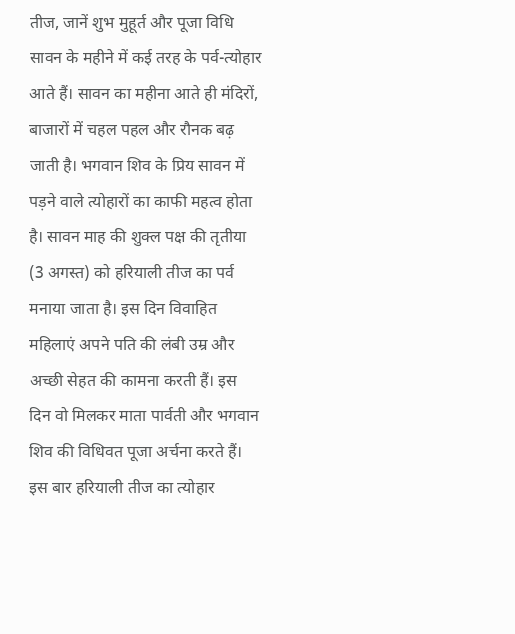तीज, जानें शुभ मुहूर्त और पूजा विधि
सावन के महीने में कई तरह के पर्व-त्योहार आते हैं। सावन का महीना आते ही मंदिरों, बाजारों में चहल पहल और रौनक बढ़ जाती है। भगवान शिव के प्रिय सावन में पड़ने वाले त्योहारों का काफी महत्व होता है। सावन माह की शुक्ल पक्ष की तृतीया (3 अगस्त) को हरियाली तीज का पर्व मनाया जाता है। इस दिन विवाहित महिलाएं अपने पति की लंबी उम्र और अच्छी सेहत की कामना करती हैं। इस दिन वो मिलकर माता पार्वती और भगवान शिव की विधिवत पूजा अर्चना करते हैं। इस बार हरियाली तीज का त्योहार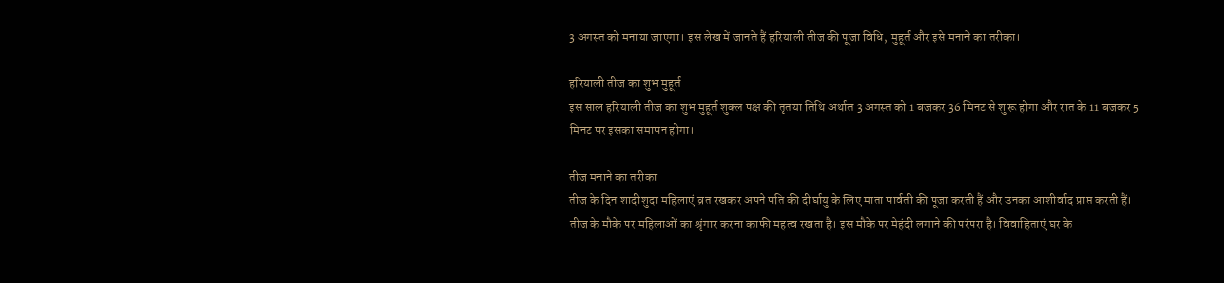3 अगस्त को मनाया जाएगा। इस लेख में जानते हैं हरियाली तीज की पूजा विधि, मुहूर्त और इसे मनाने का तरीका।

हरियाली तीज का शुभ मुहूर्त
इस साल हरियाली तीज का शुभ मुहूर्त शुक्ल पक्ष की तृतया तिथि अर्थात 3 अगस्त को 1 बजकर 36 मिनट से शुरू होगा और रात के 11 बजकर 5 मिनट पर इसका समापन होगा।

तीज मनाने का तरीका
तीज के दिन शादीशुदा महिलाएं व्रत रखकर अपने पति की दीर्घायु के लिए माता पार्वती की पूजा करती हैं और उनका आशीर्वाद प्राप्त करती हैं।
तीज के मौके पर महिलाओं का श्रृंगार करना काफी महत्व रखता है। इस मौके पर मेहंदी लगाने की परंपरा है। विवाहिताएं घर के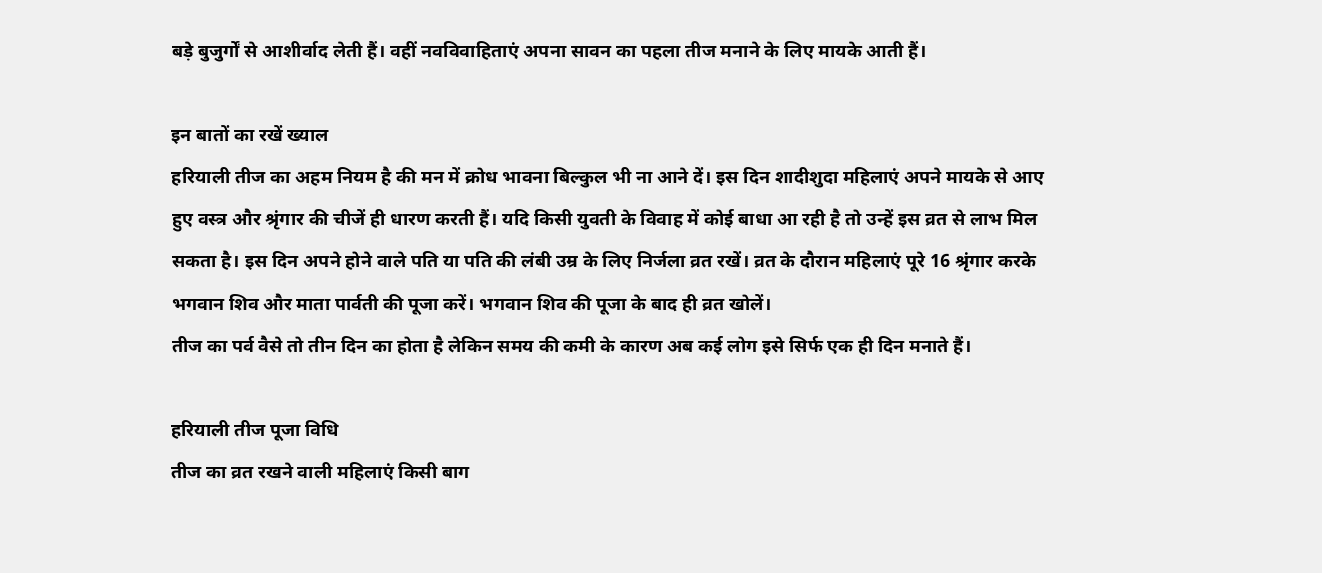बड़े बुजुर्गों से आशीर्वाद लेती हैं। वहीं नवविवाहिताएं अपना सावन का पहला तीज मनाने के लिए मायके आती हैं।

इन बातों का रखें ख्याल
हरियाली तीज का अहम नियम है की मन में क्रोध भावना बिल्कुल भी ना आने दें। इस दिन शादीशुदा महिलाएं अपने मायके से आए हुए वस्त्र और श्रृंगार की चीजें ही धारण करती हैं। यदि किसी युवती के विवाह में कोई बाधा आ रही है तो उन्हें इस व्रत से लाभ मिल सकता है। इस दिन अपने होने वाले पति या पति की लंबी उम्र के लिए निर्जला व्रत रखें। व्रत के दौरान महिलाएं पूरे 16 श्रृंगार करके भगवान शिव और माता पार्वती की पूजा करें। भगवान शिव की पूजा के बाद ही व्रत खोलें।
तीज का पर्व वैसे तो तीन दिन का होता है लेकिन समय की कमी के कारण अब कई लोग इसे सिर्फ एक ही दिन मनाते हैं।

हरियाली तीज पूजा विधि
तीज का व्रत रखने वाली महिलाएं किसी बाग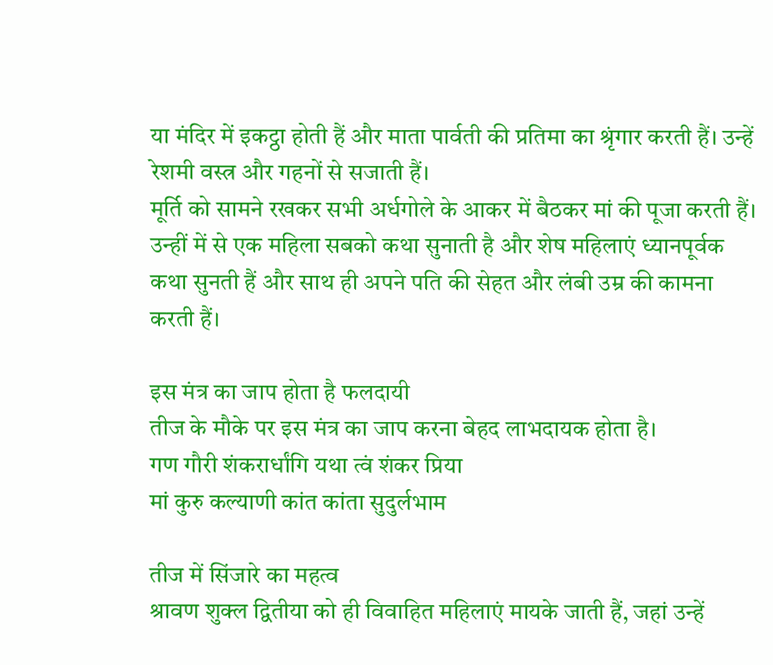या मंदिर में इकट्ठा होती हैं और माता पार्वती की प्रतिमा का श्रृंगार करती हैं। उन्हें रेशमी वस्त्र और गहनों से सजाती हैं।
मूर्ति को सामने रखकर सभी अर्धगोले के आकर में बैठकर मां की पूजा करती हैं। उन्हीं में से एक महिला सबको कथा सुनाती है और शेष महिलाएं ध्यानपूर्वक कथा सुनती हैं और साथ ही अपने पति की सेहत और लंबी उम्र की कामना करती हैं।

इस मंत्र का जाप होता है फलदायी
तीज के मौके पर इस मंत्र का जाप करना बेहद लाभदायक होता है।
गण गौरी शंकरार्धांगि यथा त्वं शंकर प्रिया
मां कुरु कल्याणी कांत कांता सुदुर्लभाम

तीज में सिंजारे का महत्व
श्रावण शुक्ल द्वितीया को ही विवाहित महिलाएं मायके जाती हैं, जहां उन्हें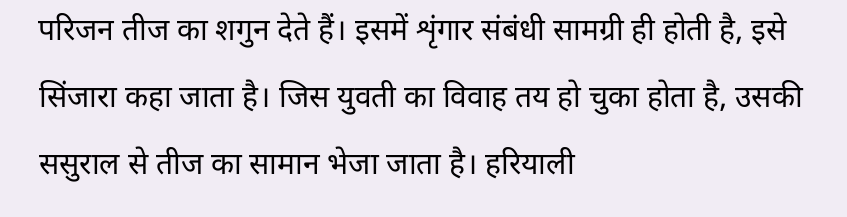परिजन तीज का शगुन देते हैं। इसमें शृंगार संबंधी सामग्री ही होती है, इसे सिंजारा कहा जाता है। जिस युवती का विवाह तय हो चुका होता है, उसकी ससुराल से तीज का सामान भेजा जाता है। हरियाली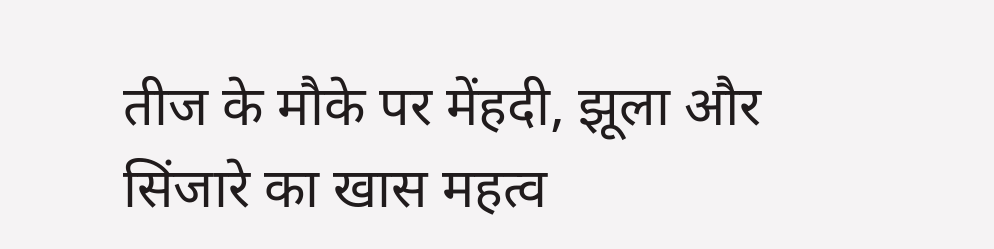तीज के मौके पर मेंहदी, झूला और सिंजारे का खास महत्व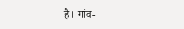है। गांव-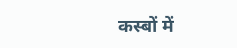कस्बों में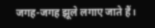जगह-जगह झूले लगाए जाते हैं।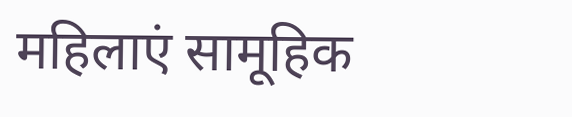महिलाएं सामूहिक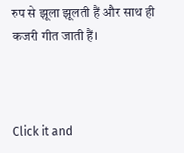रुप से झूला झूलती हैं और साथ ही कजरी गीत जाती हैं।



Click it and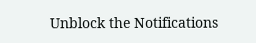Unblock the Notifications